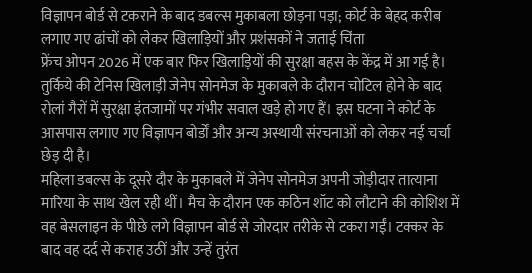विज्ञापन बोर्ड से टकराने के बाद डबल्स मुकाबला छोड़ना पड़ा; कोर्ट के बेहद करीब लगाए गए ढांचों को लेकर खिलाड़ियों और प्रशंसकों ने जताई चिंता
फ्रेंच ओपन 2026 में एक बार फिर खिलाड़ियों की सुरक्षा बहस के केंद्र में आ गई है। तुर्किये की टेनिस खिलाड़ी जेनेप सोनमेज के मुकाबले के दौरान चोटिल होने के बाद रोलां गैरों में सुरक्षा इंतजामों पर गंभीर सवाल खड़े हो गए हैं। इस घटना ने कोर्ट के आसपास लगाए गए विज्ञापन बोर्डों और अन्य अस्थायी संरचनाओं को लेकर नई चर्चा छेड़ दी है।
महिला डबल्स के दूसरे दौर के मुकाबले में जेनेप सोनमेज अपनी जोड़ीदार तात्याना मारिया के साथ खेल रही थीं। मैच के दौरान एक कठिन शॉट को लौटाने की कोशिश में वह बेसलाइन के पीछे लगे विज्ञापन बोर्ड से जोरदार तरीके से टकरा गईं। टक्कर के बाद वह दर्द से कराह उठीं और उन्हें तुरंत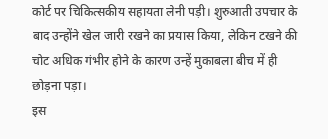कोर्ट पर चिकित्सकीय सहायता लेनी पड़ी। शुरुआती उपचार के बाद उन्होंने खेल जारी रखने का प्रयास किया, लेकिन टखने की चोट अधिक गंभीर होने के कारण उन्हें मुकाबला बीच में ही छोड़ना पड़ा।
इस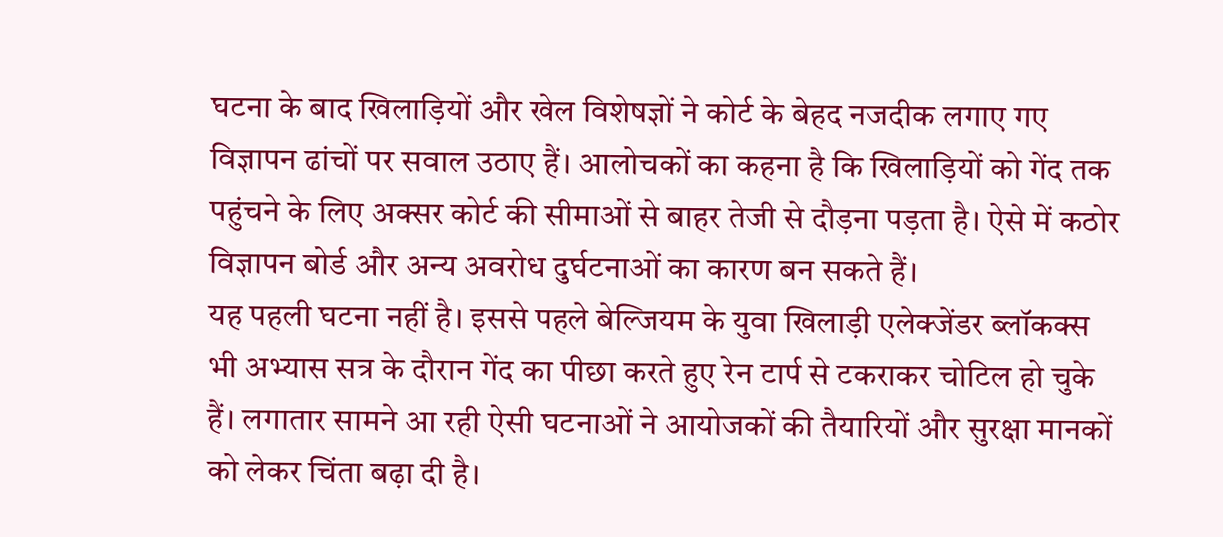घटना के बाद खिलाड़ियों और खेल विशेषज्ञों ने कोर्ट के बेहद नजदीक लगाए गए विज्ञापन ढांचों पर सवाल उठाए हैं। आलोचकों का कहना है कि खिलाड़ियों को गेंद तक पहुंचने के लिए अक्सर कोर्ट की सीमाओं से बाहर तेजी से दौड़ना पड़ता है। ऐसे में कठोर विज्ञापन बोर्ड और अन्य अवरोध दुर्घटनाओं का कारण बन सकते हैं।
यह पहली घटना नहीं है। इससे पहले बेल्जियम के युवा खिलाड़ी एलेक्जेंडर ब्लॉकक्स भी अभ्यास सत्र के दौरान गेंद का पीछा करते हुए रेन टार्प से टकराकर चोटिल हो चुके हैं। लगातार सामने आ रही ऐसी घटनाओं ने आयोजकों की तैयारियों और सुरक्षा मानकों को लेकर चिंता बढ़ा दी है।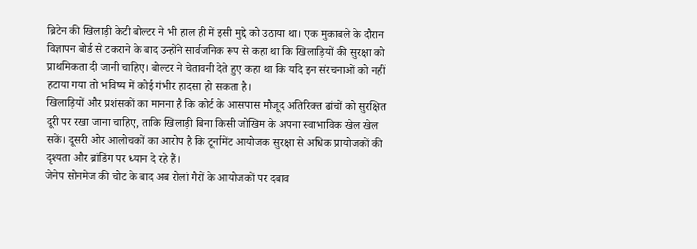ब्रिटेन की खिलाड़ी केटी बोल्टर ने भी हाल ही में इसी मुद्दे को उठाया था। एक मुकाबले के दौरान विज्ञापन बोर्ड से टकराने के बाद उन्होंने सार्वजनिक रूप से कहा था कि खिलाड़ियों की सुरक्षा को प्राथमिकता दी जानी चाहिए। बोल्टर ने चेतावनी देते हुए कहा था कि यदि इन संरचनाओं को नहीं हटाया गया तो भविष्य में कोई गंभीर हादसा हो सकता है।
खिलाड़ियों और प्रशंसकों का मानना है कि कोर्ट के आसपास मौजूद अतिरिक्त ढांचों को सुरक्षित दूरी पर रखा जाना चाहिए, ताकि खिलाड़ी बिना किसी जोखिम के अपना स्वाभाविक खेल खेल सकें। दूसरी ओर आलोचकों का आरोप है कि टूर्नामेंट आयोजक सुरक्षा से अधिक प्रायोजकों की दृश्यता और ब्रांडिंग पर ध्यान दे रहे हैं।
जेनेप सोनमेज की चोट के बाद अब रोलां गैरों के आयोजकों पर दबाव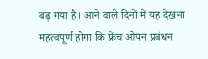बढ़ गया है। आने वाले दिनों में यह देखना महत्वपूर्ण होगा कि फ्रेंच ओपन प्रबंधन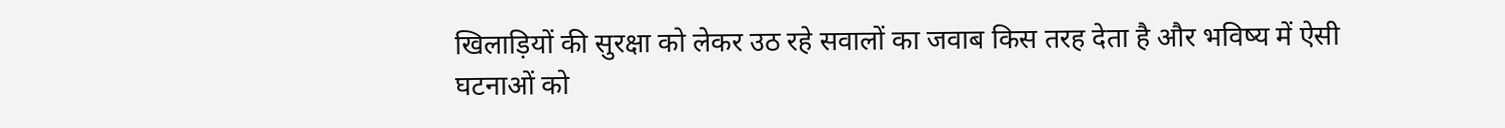खिलाड़ियों की सुरक्षा को लेकर उठ रहे सवालों का जवाब किस तरह देता है और भविष्य में ऐसी घटनाओं को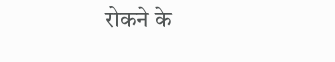रोकने के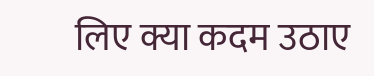लिए क्या कदम उठाए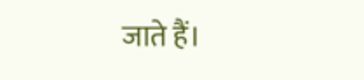जाते हैं।